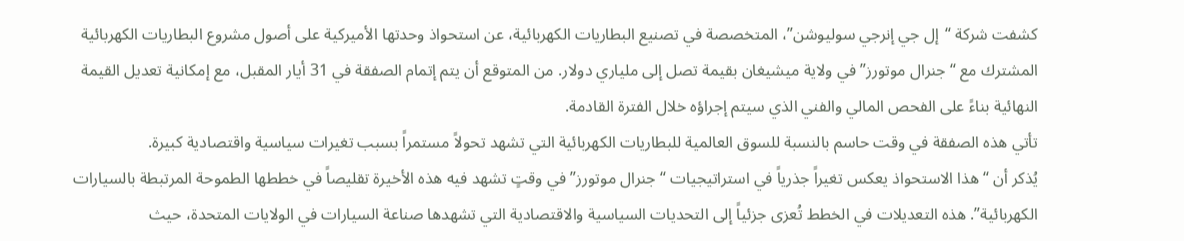كشفت شركة “إل جي إنرجي سوليوشن”، المتخصصة في تصنيع البطاريات الكهربائية، عن استحواذ وحدتها الأميركية على أصول مشروع البطاريات الكهربائية المشترك مع “جنرال موتورز” في ولاية ميشيغان بقيمة تصل إلى ملياري دولار. من المتوقع أن يتم إتمام الصفقة في 31 أيار المقبل، مع إمكانية تعديل القيمة النهائية بناءً على الفحص المالي والفني الذي سيتم إجراؤه خلال الفترة القادمة.
تأتي هذه الصفقة في وقت حاسم بالنسبة للسوق العالمية للبطاريات الكهربائية التي تشهد تحولاً مستمراً بسبب تغيرات سياسية واقتصادية كبيرة.
يُذكر أن “هذا الاستحواذ يعكس تغيراً جذرياً في استراتيجيات “جنرال موتورز” في وقتٍ تشهد فيه هذه الأخيرة تقليصاً في خططها الطموحة المرتبطة بالسيارات الكهربائية”. هذه التعديلات في الخطط تُعزى جزئياً إلى التحديات السياسية والاقتصادية التي تشهدها صناعة السيارات في الولايات المتحدة، حيث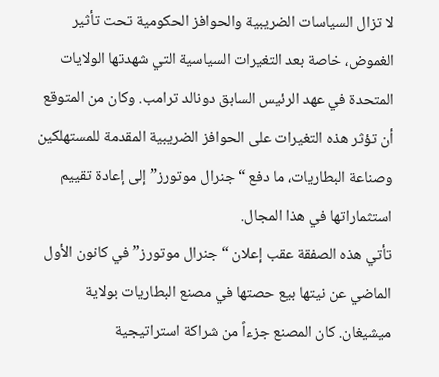لا تزال السياسات الضريبية والحوافز الحكومية تحت تأثير الغموض، خاصة بعد التغيرات السياسية التي شهدتها الولايات المتحدة في عهد الرئيس السابق دونالد ترامب. وكان من المتوقع أن تؤثر هذه التغيرات على الحوافز الضريبية المقدمة للمستهلكين وصناعة البطاريات، ما دفع “جنرال موتورز” إلى إعادة تقييم استثماراتها في هذا المجال.
تأتي هذه الصفقة عقب إعلان “جنرال موتورز” في كانون الأول الماضي عن نيتها بيع حصتها في مصنع البطاريات بولاية ميشيغان. كان المصنع جزءاً من شراكة استراتيجية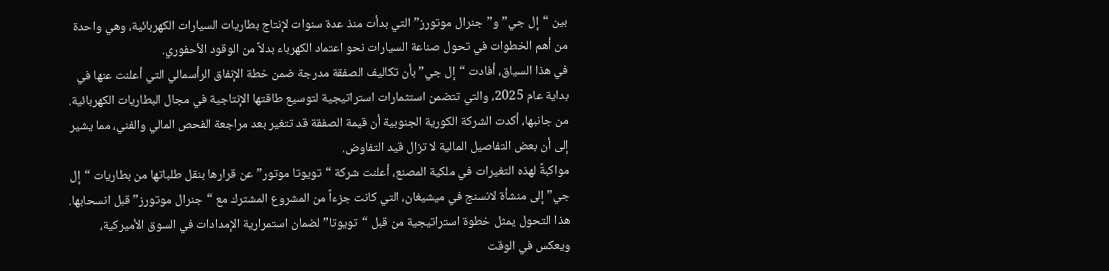بين “إل جي” و”جنرال موتورز” التي بدأت منذ عدة سنوات لإنتاج بطاريات السيارات الكهربائية، وهي واحدة من أهم الخطوات في تحول صناعة السيارات نحو اعتماد الكهرباء بدلاً من الوقود الأحفوري.
في هذا السياق، أفادت “إل جي” بأن تكاليف الصفقة مدرجة ضمن خطة الإنفاق الرأسمالي التي أعلنت عنها في بداية عام 2025، والتي تتضمن استثمارات استراتيجية لتوسيع طاقتها الإنتاجية في مجال البطاريات الكهربائية. من جانبها، أكدت الشركة الكورية الجنوبية أن قيمة الصفقة قد تتغير بعد مراجعة الفحص المالي والفني، مما يشير إلى أن بعض التفاصيل المالية لا تزال قيد التفاوض.
مواكبةً لهذه التغيرات في ملكية المصنع، أعلنت شركة “تويوتا موتور” عن قرارها بنقل طلباتها من بطاريات “إل جي” إلى منشأة لانسنج في ميشيغان، التي كانت جزءاً من المشروع المشترك مع “جنرال موتورز” قبل انسحابها. هذا التحول يمثل خطوة استراتيجية من قبل “تويوتا” لضمان استمرارية الإمدادات في السوق الأميركية، ويعكس في الوقت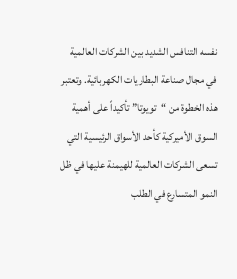نفسه التنافس الشديد بين الشركات العالمية في مجال صناعة البطاريات الكهربائية. وتعتبر هذه الخطوة من “تويوتا” تأكيداً على أهمية السوق الأميركية كأحد الأسواق الرئيسية التي تسعى الشركات العالمية للهيمنة عليها في ظل النمو المتسارع في الطلب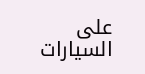على السيارات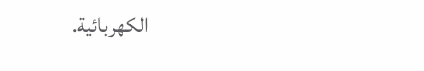الكهربائية.